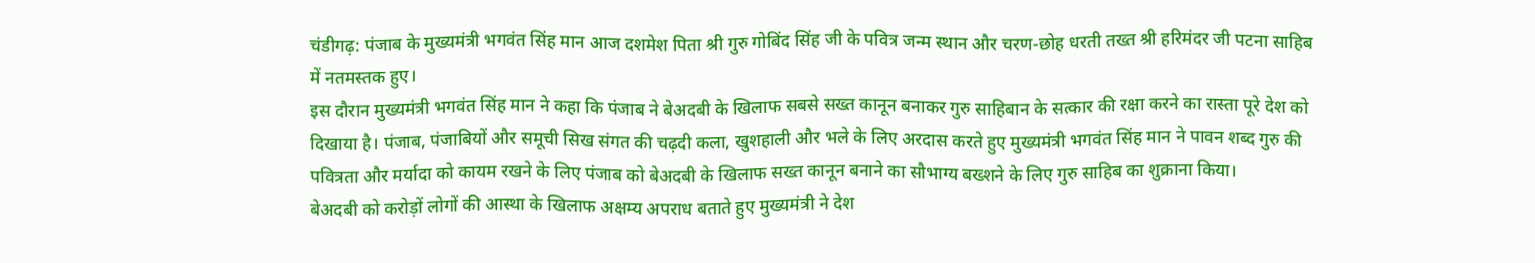चंडीगढ़: पंजाब के मुख्यमंत्री भगवंत सिंह मान आज दशमेश पिता श्री गुरु गोबिंद सिंह जी के पवित्र जन्म स्थान और चरण-छोह धरती तख्त श्री हरिमंदर जी पटना साहिब में नतमस्तक हुए।
इस दौरान मुख्यमंत्री भगवंत सिंह मान ने कहा कि पंजाब ने बेअदबी के खिलाफ सबसे सख्त कानून बनाकर गुरु साहिबान के सत्कार की रक्षा करने का रास्ता पूरे देश को दिखाया है। पंजाब, पंजाबियों और समूची सिख संगत की चढ़दी कला, खुशहाली और भले के लिए अरदास करते हुए मुख्यमंत्री भगवंत सिंह मान ने पावन शब्द गुरु की पवित्रता और मर्यादा को कायम रखने के लिए पंजाब को बेअदबी के खिलाफ सख्त कानून बनाने का सौभाग्य बख्शने के लिए गुरु साहिब का शुक्राना किया।
बेअदबी को करोड़ों लोगों की आस्था के खिलाफ अक्षम्य अपराध बताते हुए मुख्यमंत्री ने देश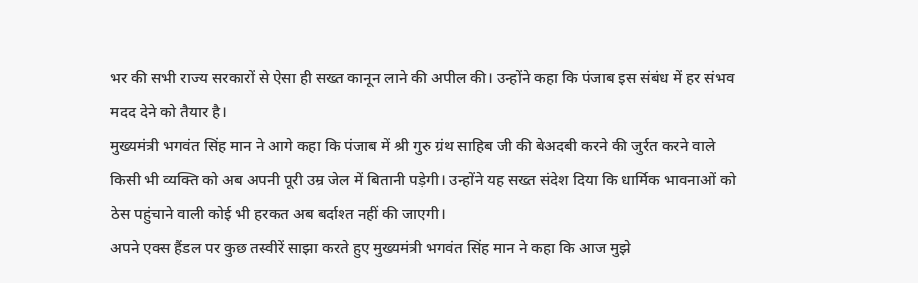भर की सभी राज्य सरकारों से ऐसा ही सख्त कानून लाने की अपील की। उन्होंने कहा कि पंजाब इस संबंध में हर संभव मदद देने को तैयार है।
मुख्यमंत्री भगवंत सिंह मान ने आगे कहा कि पंजाब में श्री गुरु ग्रंथ साहिब जी की बेअदबी करने की जुर्रत करने वाले किसी भी व्यक्ति को अब अपनी पूरी उम्र जेल में बितानी पड़ेगी। उन्होंने यह सख्त संदेश दिया कि धार्मिक भावनाओं को ठेस पहुंचाने वाली कोई भी हरकत अब बर्दाश्त नहीं की जाएगी।
अपने एक्स हैंडल पर कुछ तस्वीरें साझा करते हुए मुख्यमंत्री भगवंत सिंह मान ने कहा कि आज मुझे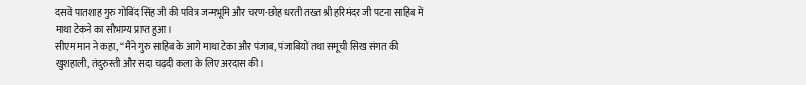दसवें पातशाह गुरु गोबिंद सिंह जी की पवित्र जन्मभूमि और चरण-छोह धरती तख्त श्री हरिमंदर जी पटना साहिब में माथा टेकने का सौभाग्य प्राप्त हुआ।
सीएम मान ने कहा, “मैंने गुरु साहिब के आगे माथा टेका और पंजाब, पंजाबियों तथा समूची सिख संगत की खुशहाली, तंदुरुस्ती और सदा चढ़दी कला के लिए अरदास की।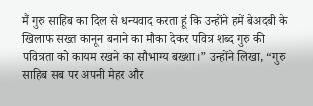मैं गुरु साहिब का दिल से धन्यवाद करता हूं कि उन्होंने हमें बेअदबी के खिलाफ सख्त कानून बनाने का मौका देकर पवित्र शब्द गुरु की पवित्रता को कायम रखने का सौभाग्य बख्शा।” उन्होंने लिखा, “गुरु साहिब सब पर अपनी मेहर और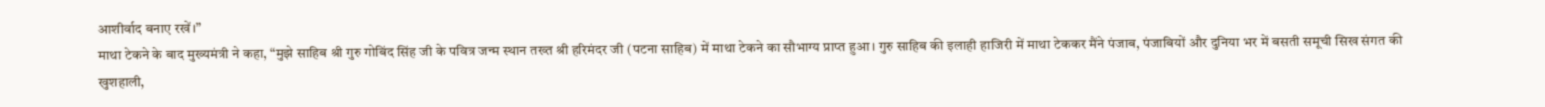आशीर्वाद बनाए रखें।”
माथा टेकने के बाद मुख्यमंत्री ने कहा, “मुझे साहिब श्री गुरु गोबिंद सिंह जी के पवित्र जन्म स्थान तख्त श्री हरिमंदर जी (पटना साहिब) में माथा टेकने का सौभाग्य प्राप्त हुआ। गुरु साहिब की इलाही हाजिरी में माथा टेककर मैंने पंजाब, पंजाबियों और दुनिया भर में बसती समूची सिख संगत की खुशहाली,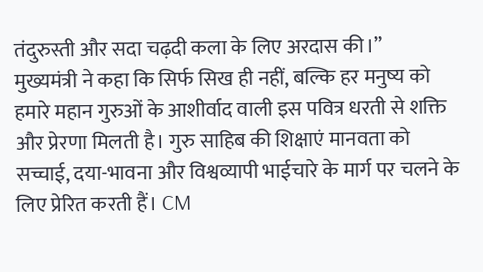तंदुरुस्ती और सदा चढ़दी कला के लिए अरदास की।”
मुख्यमंत्री ने कहा कि सिर्फ सिख ही नहीं, बल्कि हर मनुष्य को हमारे महान गुरुओं के आशीर्वाद वाली इस पवित्र धरती से शक्ति और प्रेरणा मिलती है। गुरु साहिब की शिक्षाएं मानवता को सच्चाई, दया-भावना और विश्वव्यापी भाईचारे के मार्ग पर चलने के लिए प्रेरित करती हैं। CM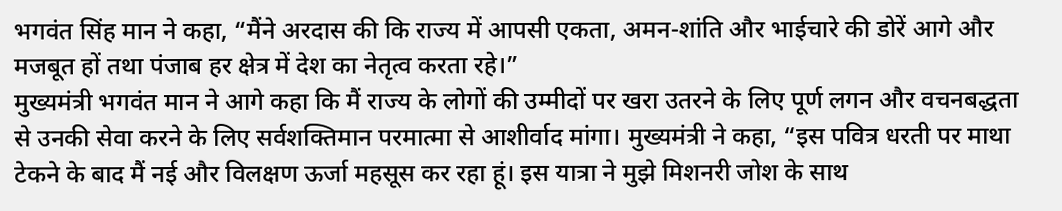भगवंत सिंह मान ने कहा, “मैंने अरदास की कि राज्य में आपसी एकता, अमन-शांति और भाईचारे की डोरें आगे और मजबूत हों तथा पंजाब हर क्षेत्र में देश का नेतृत्व करता रहे।”
मुख्यमंत्री भगवंत मान ने आगे कहा कि मैं राज्य के लोगों की उम्मीदों पर खरा उतरने के लिए पूर्ण लगन और वचनबद्धता से उनकी सेवा करने के लिए सर्वशक्तिमान परमात्मा से आशीर्वाद मांगा। मुख्यमंत्री ने कहा, “इस पवित्र धरती पर माथा टेकने के बाद मैं नई और विलक्षण ऊर्जा महसूस कर रहा हूं। इस यात्रा ने मुझे मिशनरी जोश के साथ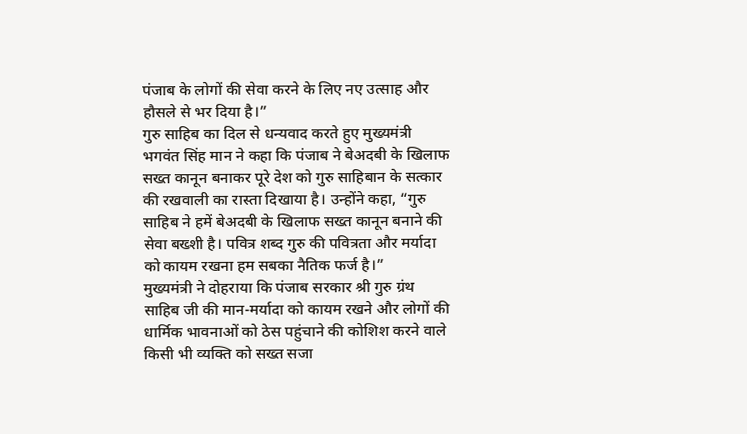पंजाब के लोगों की सेवा करने के लिए नए उत्साह और हौसले से भर दिया है।”
गुरु साहिब का दिल से धन्यवाद करते हुए मुख्यमंत्री भगवंत सिंह मान ने कहा कि पंजाब ने बेअदबी के खिलाफ सख्त कानून बनाकर पूरे देश को गुरु साहिबान के सत्कार की रखवाली का रास्ता दिखाया है। उन्होंने कहा, “गुरु साहिब ने हमें बेअदबी के खिलाफ सख्त कानून बनाने की सेवा बख्शी है। पवित्र शब्द गुरु की पवित्रता और मर्यादा को कायम रखना हम सबका नैतिक फर्ज है।”
मुख्यमंत्री ने दोहराया कि पंजाब सरकार श्री गुरु ग्रंथ साहिब जी की मान-मर्यादा को कायम रखने और लोगों की धार्मिक भावनाओं को ठेस पहुंचाने की कोशिश करने वाले किसी भी व्यक्ति को सख्त सजा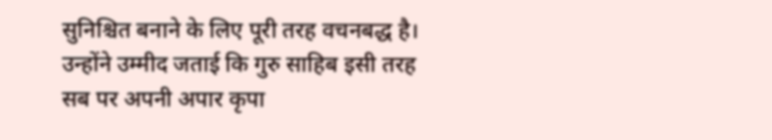सुनिश्चित बनाने के लिए पूरी तरह वचनबद्ध है। उन्होंने उम्मीद जताई कि गुरु साहिब इसी तरह सब पर अपनी अपार कृपा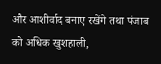और आशीर्वाद बनाए रखेंगे तथा पंजाब को अधिक खुशहाली,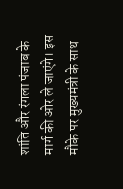शांति और रंगला पंजाब के मार्ग की ओर ले जाएंगे। इस मौके पर मुख्यमंत्री के साथ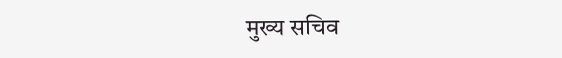मुख्य सचिव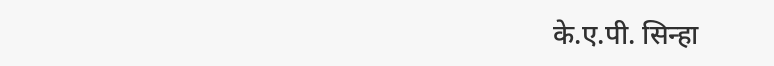के.ए.पी. सिन्हा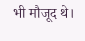भी मौजूद थे।